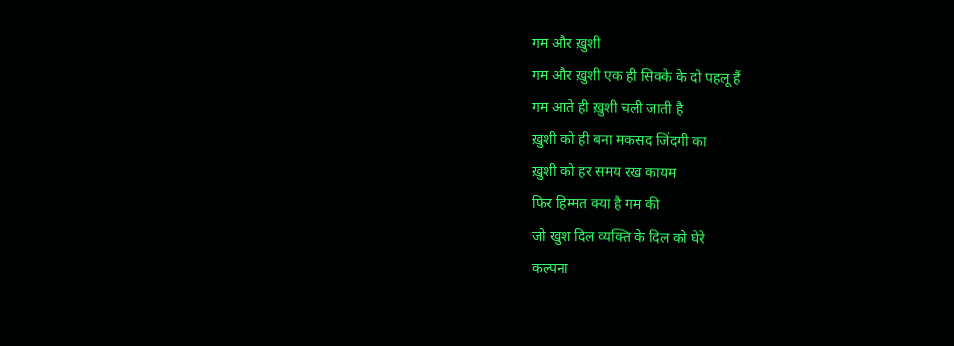गम और ख़ुशी
गम और ख़ुशी एक ही सिक्के के दो पहलू हैं
गम आते ही ख़ुशी चली जाती है
ख़ुशी को ही बना मकसद जिंदगी का
ख़ुशी को हर समय रख कायम
फिर हिम्मत क्या है गम की
जो खुश दिल व्यक्ति के दिल को घेरे
कल्पना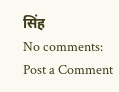सिंह
No comments:
Post a Comment